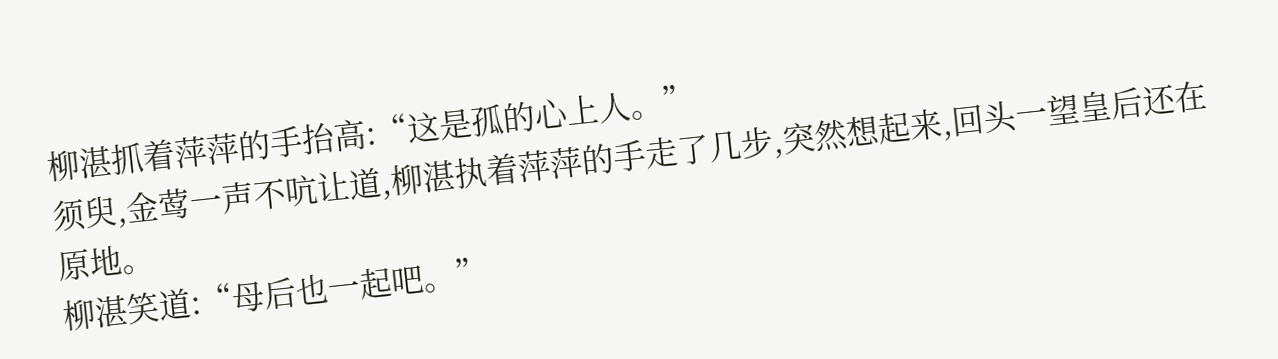柳湛抓着萍萍的手抬高:“这是孤的心上人。”
须臾,金莺一声不吭让道,柳湛执着萍萍的手走了几步,突然想起来,回头一望皇后还在原地。
柳湛笑道:“母后也一起吧。”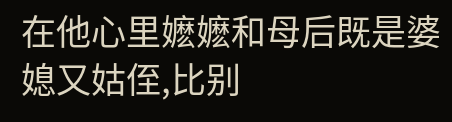在他心里嬷嬷和母后既是婆媳又姑侄,比别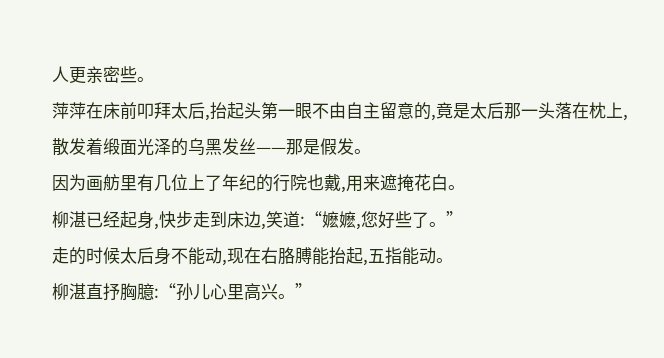人更亲密些。
萍萍在床前叩拜太后,抬起头第一眼不由自主留意的,竟是太后那一头落在枕上,散发着缎面光泽的乌黑发丝——那是假发。
因为画舫里有几位上了年纪的行院也戴,用来遮掩花白。
柳湛已经起身,快步走到床边,笑道:“嬷嬷,您好些了。”
走的时候太后身不能动,现在右胳膊能抬起,五指能动。
柳湛直抒胸臆:“孙儿心里高兴。”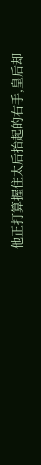他正打算握住太后抬起的右手,皇后却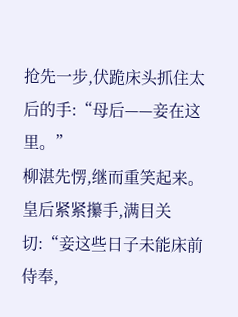抢先一步,伏跪床头抓住太后的手:“母后——妾在这里。”
柳湛先愣,继而重笑起来。
皇后紧紧攥手,满目关切:“妾这些日子未能床前侍奉,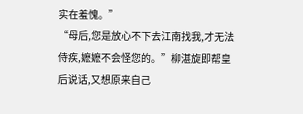实在羞愧。”
“母后,您是放心不下去江南找我,才无法侍疾,嬷嬷不会怪您的。”柳湛旋即帮皇后说话,又想原来自己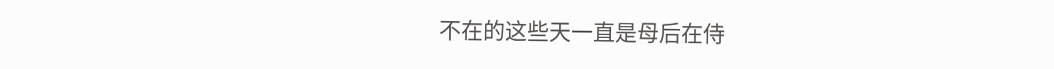不在的这些天一直是母后在侍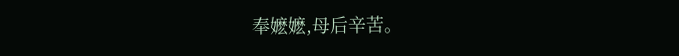奉嬷嬷,母后辛苦。